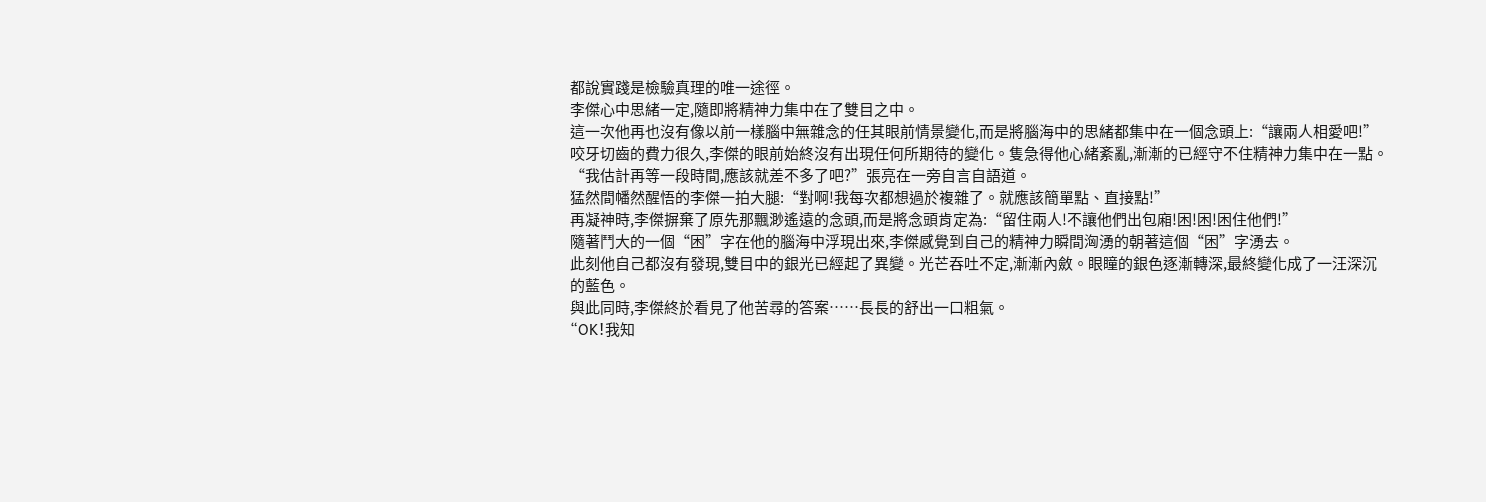都說實踐是檢驗真理的唯一途徑。
李傑心中思緒一定,隨即將精神力集中在了雙目之中。
這一次他再也沒有像以前一樣腦中無雜念的任其眼前情景變化,而是將腦海中的思緒都集中在一個念頭上:“讓兩人相愛吧!”
咬牙切齒的費力很久,李傑的眼前始終沒有出現任何所期待的變化。隻急得他心緒紊亂,漸漸的已經守不住精神力集中在一點。
“我估計再等一段時間,應該就差不多了吧?”張亮在一旁自言自語道。
猛然間幡然醒悟的李傑一拍大腿:“對啊!我每次都想過於複雜了。就應該簡單點、直接點!”
再凝神時,李傑摒棄了原先那飄渺遙遠的念頭,而是將念頭肯定為:“留住兩人!不讓他們出包廂!困!困!困住他們!”
隨著鬥大的一個“困”字在他的腦海中浮現出來,李傑感覺到自己的精神力瞬間洶湧的朝著這個“困”字湧去。
此刻他自己都沒有發現,雙目中的銀光已經起了異變。光芒吞吐不定,漸漸內斂。眼瞳的銀色逐漸轉深,最終變化成了一汪深沉的藍色。
與此同時,李傑終於看見了他苦尋的答案……長長的舒出一口粗氣。
“OK!我知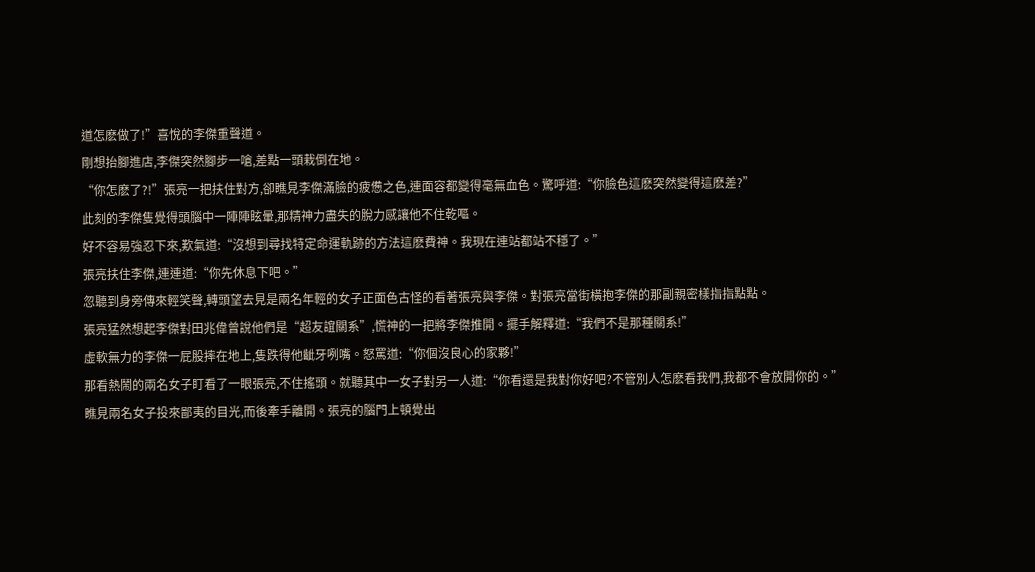道怎麽做了!”喜悅的李傑重聲道。
剛想抬腳進店,李傑突然腳步一嗆,差點一頭栽倒在地。
“你怎麽了?!”張亮一把扶住對方,卻瞧見李傑滿臉的疲憊之色,連面容都變得毫無血色。驚呼道:“你臉色這麽突然變得這麽差?”
此刻的李傑隻覺得頭腦中一陣陣眩暈,那精神力盡失的脫力感讓他不住乾嘔。
好不容易強忍下來,歎氣道:“沒想到尋找特定命運軌跡的方法這麽費神。我現在連站都站不穩了。”
張亮扶住李傑,連連道:“你先休息下吧。”
忽聽到身旁傳來輕笑聲,轉頭望去見是兩名年輕的女子正面色古怪的看著張亮與李傑。對張亮當街橫抱李傑的那副親密樣指指點點。
張亮猛然想起李傑對田兆偉曾說他們是“超友誼關系”,慌神的一把將李傑推開。擺手解釋道:“我們不是那種關系!”
虛軟無力的李傑一屁股摔在地上,隻跌得他齜牙咧嘴。怒罵道:“你個沒良心的家夥!”
那看熱鬧的兩名女子盯看了一眼張亮,不住搖頭。就聽其中一女子對另一人道:“你看還是我對你好吧?不管別人怎麽看我們,我都不會放開你的。”
瞧見兩名女子投來鄙夷的目光,而後牽手離開。張亮的腦門上頓覺出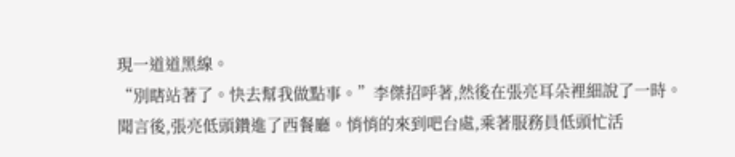現一道道黑線。
“別瞎站著了。快去幫我做點事。”李傑招呼著,然後在張亮耳朵裡細說了一時。
聞言後,張亮低頭鑽進了西餐廳。悄悄的來到吧台處,乘著服務員低頭忙活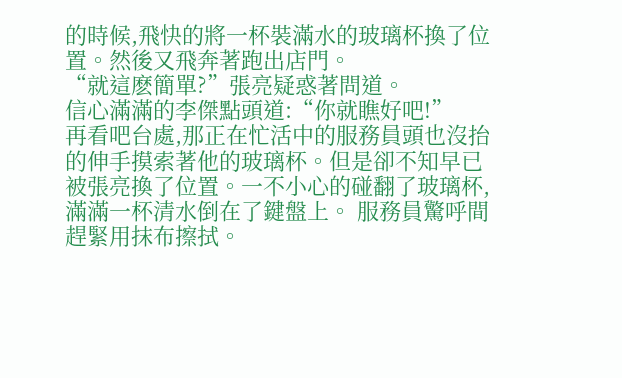的時候,飛快的將一杯裝滿水的玻璃杯換了位置。然後又飛奔著跑出店門。
“就這麽簡單?”張亮疑惑著問道。
信心滿滿的李傑點頭道:“你就瞧好吧!”
再看吧台處,那正在忙活中的服務員頭也沒抬的伸手摸索著他的玻璃杯。但是卻不知早已被張亮換了位置。一不小心的碰翻了玻璃杯,
滿滿一杯清水倒在了鍵盤上。 服務員驚呼間趕緊用抹布擦拭。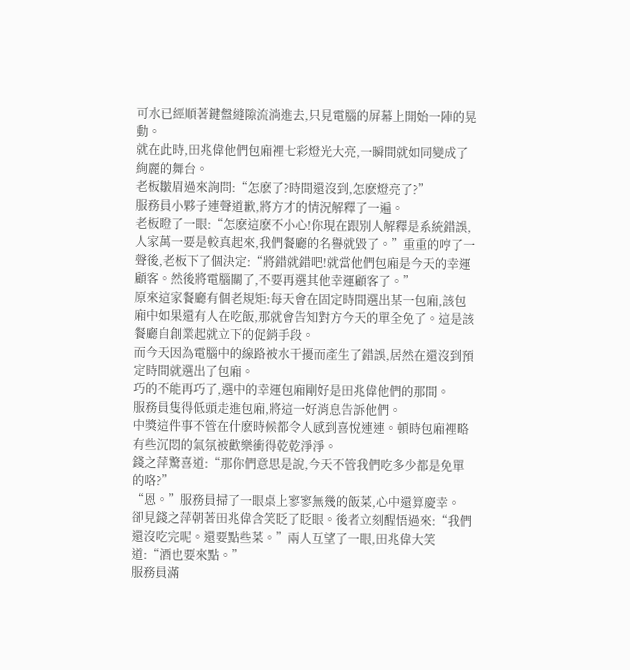可水已經順著鍵盤縫隙流淌進去,只見電腦的屏幕上開始一陣的晃動。
就在此時,田兆偉他們包廂裡七彩燈光大亮,一瞬間就如同變成了絢麗的舞台。
老板皺眉過來詢問:“怎麽了?時間還沒到,怎麽燈亮了?”
服務員小夥子連聲道歉,將方才的情況解釋了一遍。
老板瞪了一眼:“怎麽這麽不小心!你現在跟別人解釋是系統錯誤,人家萬一要是較真起來,我們餐廳的名譽就毀了。”重重的哼了一聲後,老板下了個決定:“將錯就錯吧!就當他們包廂是今天的幸運顧客。然後將電腦關了,不要再選其他幸運顧客了。”
原來這家餐廳有個老規矩:每天會在固定時間選出某一包廂,該包廂中如果還有人在吃飯,那就會告知對方今天的單全免了。這是該餐廳自創業起就立下的促銷手段。
而今天因為電腦中的線路被水干擾而產生了錯誤,居然在還沒到預定時間就選出了包廂。
巧的不能再巧了,選中的幸運包廂剛好是田兆偉他們的那間。
服務員隻得低頭走進包廂,將這一好消息告訴他們。
中獎這件事不管在什麽時候都令人感到喜悅連連。頓時包廂裡略有些沉悶的氣氛被歡樂衝得乾乾淨淨。
錢之萍驚喜道:“那你們意思是說,今天不管我們吃多少都是免單的咯?”
“恩。”服務員掃了一眼桌上寥寥無幾的飯菜,心中還算慶幸。
卻見錢之萍朝著田兆偉含笑眨了眨眼。後者立刻醒悟過來:“我們還沒吃完呢。還要點些菜。”兩人互望了一眼,田兆偉大笑道:“酒也要來點。”
服務員滿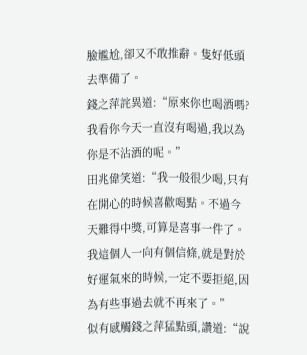臉尷尬,卻又不敢推辭。隻好低頭去準備了。
錢之萍詫異道:“原來你也喝酒嗎?我看你今天一直沒有喝過,我以為你是不沾酒的呢。”
田兆偉笑道:“我一般很少喝,只有在開心的時候喜歡喝點。不過今天難得中獎,可算是喜事一件了。我這個人一向有個信條,就是對於好運氣來的時候,一定不要拒絕,因為有些事過去就不再來了。”
似有感觸錢之萍猛點頭,讚道:“說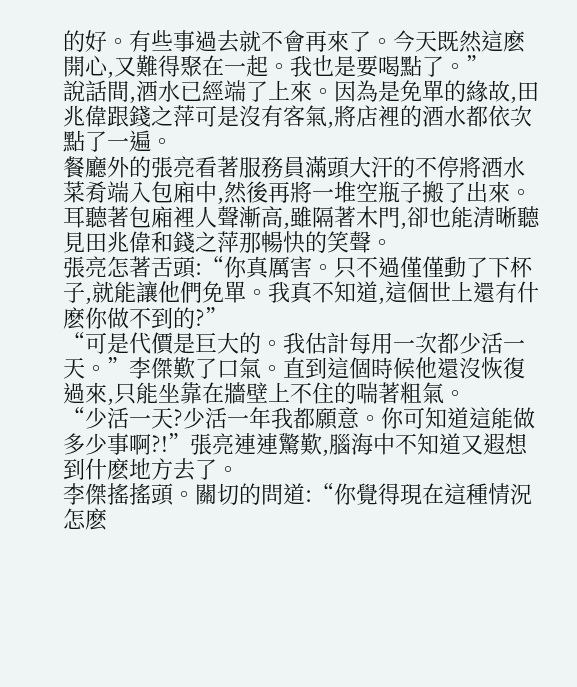的好。有些事過去就不會再來了。今天既然這麽開心,又難得聚在一起。我也是要喝點了。”
說話間,酒水已經端了上來。因為是免單的緣故,田兆偉跟錢之萍可是沒有客氣,將店裡的酒水都依次點了一遍。
餐廳外的張亮看著服務員滿頭大汗的不停將酒水菜肴端入包廂中,然後再將一堆空瓶子搬了出來。耳聽著包廂裡人聲漸高,雖隔著木門,卻也能清晰聽見田兆偉和錢之萍那暢快的笑聲。
張亮怎著舌頭:“你真厲害。只不過僅僅動了下杯子,就能讓他們免單。我真不知道,這個世上還有什麽你做不到的?”
“可是代價是巨大的。我估計每用一次都少活一天。”李傑歎了口氣。直到這個時候他還沒恢復過來,只能坐靠在牆壁上不住的喘著粗氣。
“少活一天?少活一年我都願意。你可知道這能做多少事啊?!”張亮連連驚歎,腦海中不知道又遐想到什麽地方去了。
李傑搖搖頭。關切的問道:“你覺得現在這種情況怎麽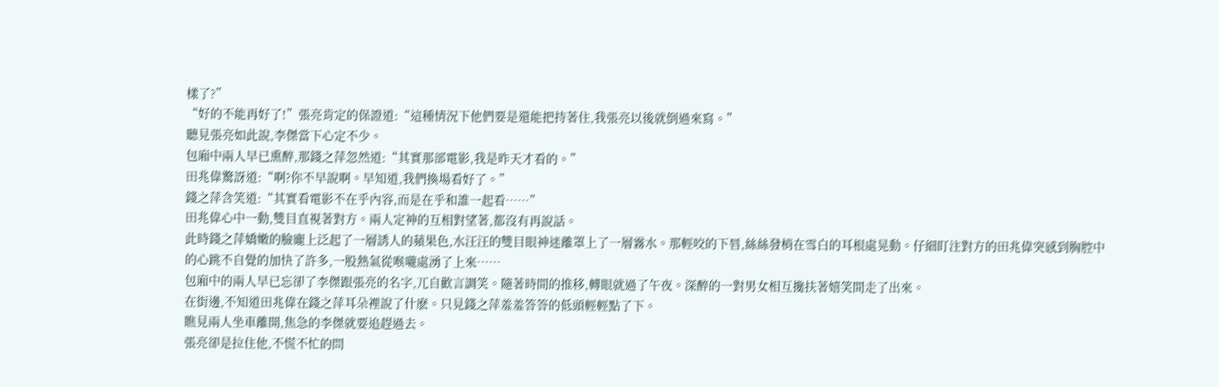樣了?”
“好的不能再好了!”張亮肯定的保證道:“這種情況下他們要是還能把持著住,我張亮以後就倒過來寫。”
聽見張亮如此說,李傑當下心定不少。
包廂中兩人早已熏醉,那錢之萍忽然道:“其實那部電影,我是昨天才看的。”
田兆偉驚訝道:“啊?你不早說啊。早知道,我們換場看好了。”
錢之萍含笑道:“其實看電影不在乎內容,而是在乎和誰一起看……”
田兆偉心中一動,雙目直視著對方。兩人定神的互相對望著,都沒有再說話。
此時錢之萍嬌嫩的臉龐上泛起了一層誘人的蘋果色,水汪汪的雙目眼神迷離罩上了一層霧水。那輕咬的下唇,絲絲發梢在雪白的耳根處晃動。仔細盯注對方的田兆偉突感到胸腔中的心跳不自覺的加快了許多,一股熱氣從喉嚨處湧了上來……
包廂中的兩人早已忘卻了李傑跟張亮的名字,兀自歡言調笑。隨著時間的推移,轉眼就過了午夜。深醉的一對男女相互攙扶著嬉笑間走了出來。
在街邊,不知道田兆偉在錢之萍耳朵裡說了什麽。只見錢之萍羞羞答答的低頭輕輕點了下。
瞧見兩人坐車離開,焦急的李傑就要追趕過去。
張亮卻是拉住他,不慌不忙的問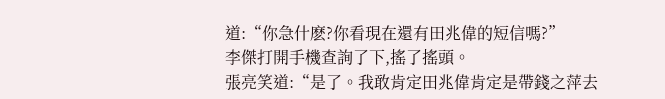道:“你急什麽?你看現在還有田兆偉的短信嗎?”
李傑打開手機查詢了下,搖了搖頭。
張亮笑道:“是了。我敢肯定田兆偉肯定是帶錢之萍去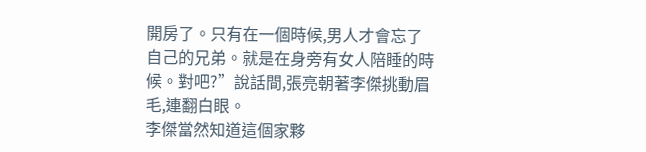開房了。只有在一個時候,男人才會忘了自己的兄弟。就是在身旁有女人陪睡的時候。對吧?”說話間,張亮朝著李傑挑動眉毛,連翻白眼。
李傑當然知道這個家夥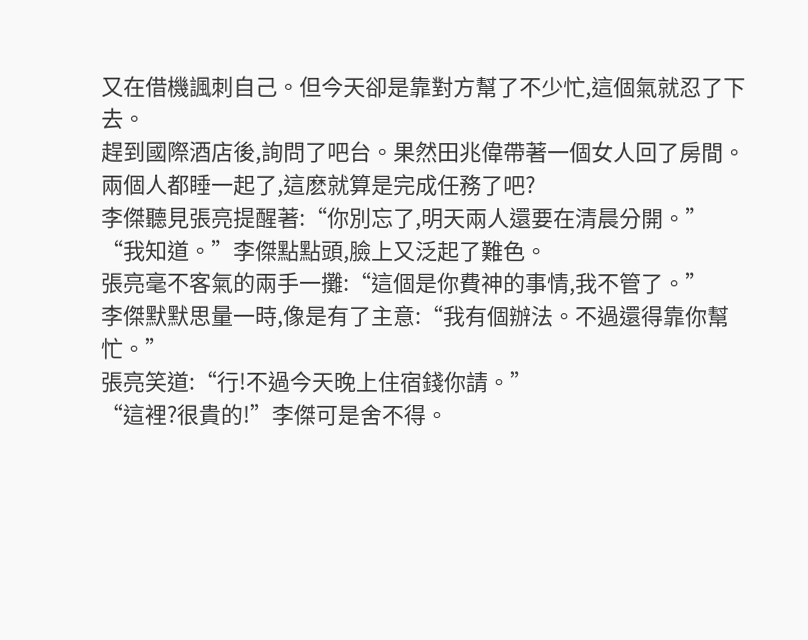又在借機諷刺自己。但今天卻是靠對方幫了不少忙,這個氣就忍了下去。
趕到國際酒店後,詢問了吧台。果然田兆偉帶著一個女人回了房間。
兩個人都睡一起了,這麽就算是完成任務了吧?
李傑聽見張亮提醒著:“你別忘了,明天兩人還要在清晨分開。”
“我知道。”李傑點點頭,臉上又泛起了難色。
張亮毫不客氣的兩手一攤:“這個是你費神的事情,我不管了。”
李傑默默思量一時,像是有了主意:“我有個辦法。不過還得靠你幫忙。”
張亮笑道:“行!不過今天晚上住宿錢你請。”
“這裡?很貴的!”李傑可是舍不得。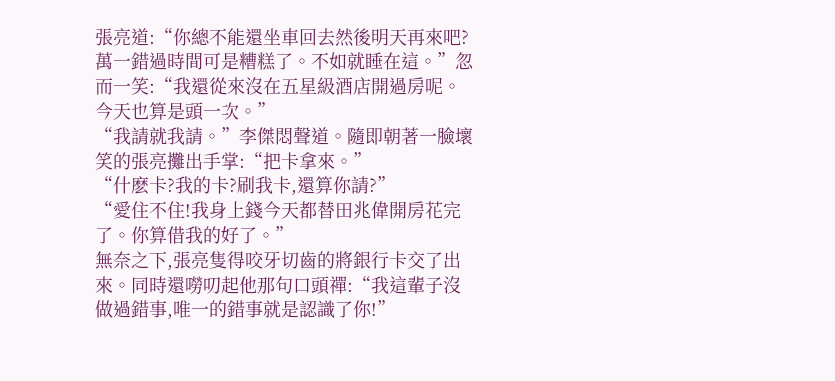張亮道:“你總不能還坐車回去然後明天再來吧?萬一錯過時間可是糟糕了。不如就睡在這。”忽而一笑:“我還從來沒在五星級酒店開過房呢。今天也算是頭一次。”
“我請就我請。”李傑悶聲道。隨即朝著一臉壞笑的張亮攤出手掌:“把卡拿來。”
“什麽卡?我的卡?刷我卡,還算你請?”
“愛住不住!我身上錢今天都替田兆偉開房花完了。你算借我的好了。”
無奈之下,張亮隻得咬牙切齒的將銀行卡交了出來。同時還嘮叨起他那句口頭禪:“我這輩子沒做過錯事,唯一的錯事就是認識了你!”